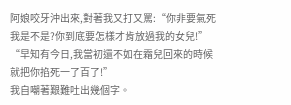阿娘咬牙沖出來,對著我又打又罵:“你非要氣死我是不是?你到底要怎樣才肯放過我的女兒!”
“早知有今日,我當初還不如在霜兒回來的時候就把你掐死一了百了!”
我自嘲著艱難吐出幾個字。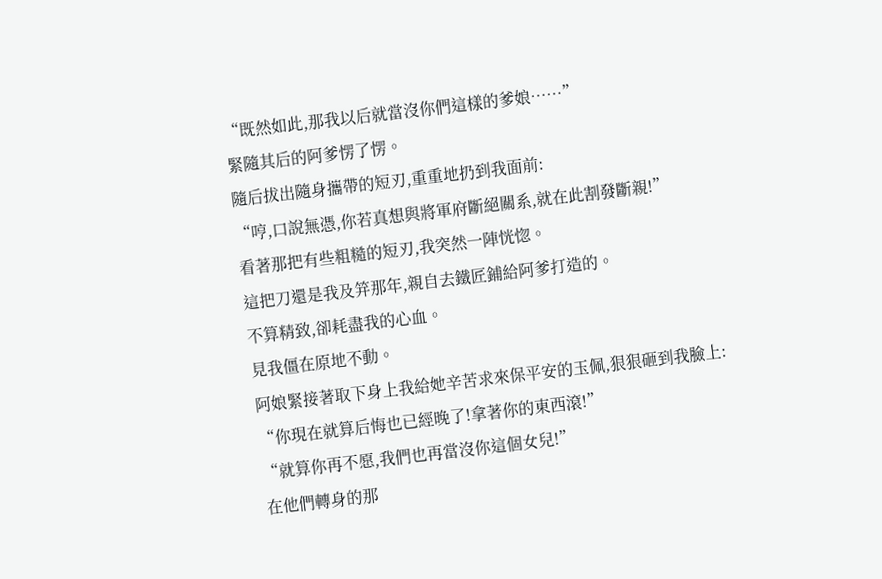“既然如此,那我以后就當沒你們這樣的爹娘……”
緊隨其后的阿爹愣了愣。
隨后拔出隨身攜帶的短刃,重重地扔到我面前:
“哼,口說無憑,你若真想與將軍府斷絕關系,就在此割發斷親!”
看著那把有些粗糙的短刃,我突然一陣恍惚。
這把刀還是我及笄那年,親自去鐵匠鋪給阿爹打造的。
不算精致,卻耗盡我的心血。
見我僵在原地不動。
阿娘緊接著取下身上我給她辛苦求來保平安的玉佩,狠狠砸到我臉上:
“你現在就算后悔也已經晚了!拿著你的東西滾!”
“就算你再不愿,我們也再當沒你這個女兒!”
在他們轉身的那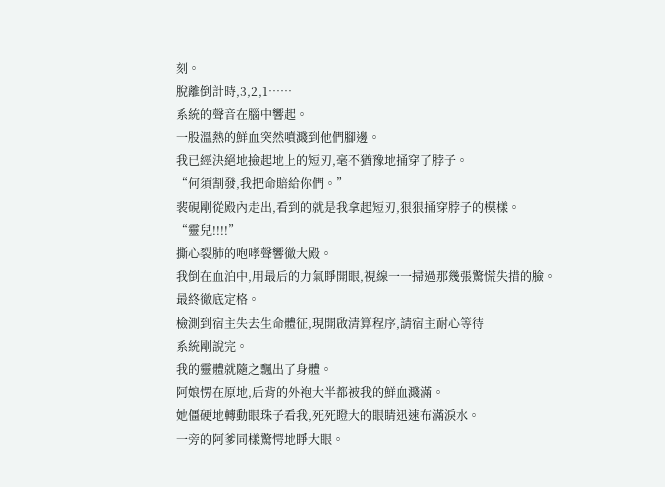刻。
脫離倒計時,3,2,1……
系統的聲音在腦中響起。
一股溫熱的鮮血突然噴濺到他們腳邊。
我已經決絕地撿起地上的短刃,毫不猶豫地捅穿了脖子。
“何須割發,我把命賠給你們。”
裴硯剛從殿內走出,看到的就是我拿起短刃,狠狠捅穿脖子的模樣。
“靈兒!!!!”
撕心裂肺的咆哮聲響徹大殿。
我倒在血泊中,用最后的力氣睜開眼,視線一一掃過那幾張驚慌失措的臉。
最終徹底定格。
檢測到宿主失去生命體征,現開啟清算程序,請宿主耐心等待
系統剛說完。
我的靈體就隨之飄出了身體。
阿娘愣在原地,后背的外袍大半都被我的鮮血濺滿。
她僵硬地轉動眼珠子看我,死死瞪大的眼睛迅速布滿淚水。
一旁的阿爹同樣驚愕地睜大眼。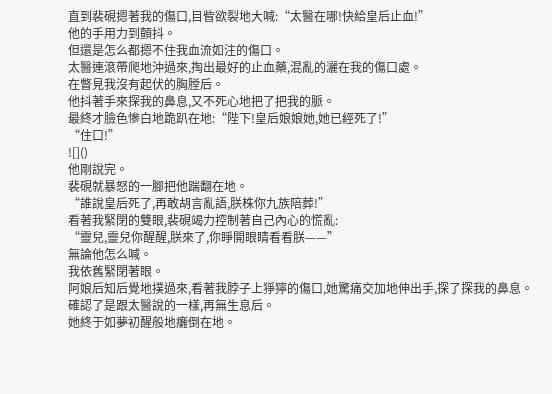直到裴硯摁著我的傷口,目眥欲裂地大喊:“太醫在哪!快給皇后止血!”
他的手用力到顫抖。
但還是怎么都摁不住我血流如注的傷口。
太醫連滾帶爬地沖過來,掏出最好的止血藥,混亂的灑在我的傷口處。
在瞥見我沒有起伏的胸膛后。
他抖著手來探我的鼻息,又不死心地把了把我的脈。
最終才臉色慘白地跪趴在地:“陛下!皇后娘娘她,她已經死了!”
“住口!”
![]()
他剛說完。
裴硯就暴怒的一腳把他踹翻在地。
“誰說皇后死了,再敢胡言亂語,朕株你九族陪葬!”
看著我緊閉的雙眼,裴硯竭力控制著自己內心的慌亂:
“靈兒,靈兒你醒醒,朕來了,你睜開眼睛看看朕——”
無論他怎么喊。
我依舊緊閉著眼。
阿娘后知后覺地撲過來,看著我脖子上猙獰的傷口,她驚痛交加地伸出手,探了探我的鼻息。
確認了是跟太醫說的一樣,再無生息后。
她終于如夢初醒般地癱倒在地。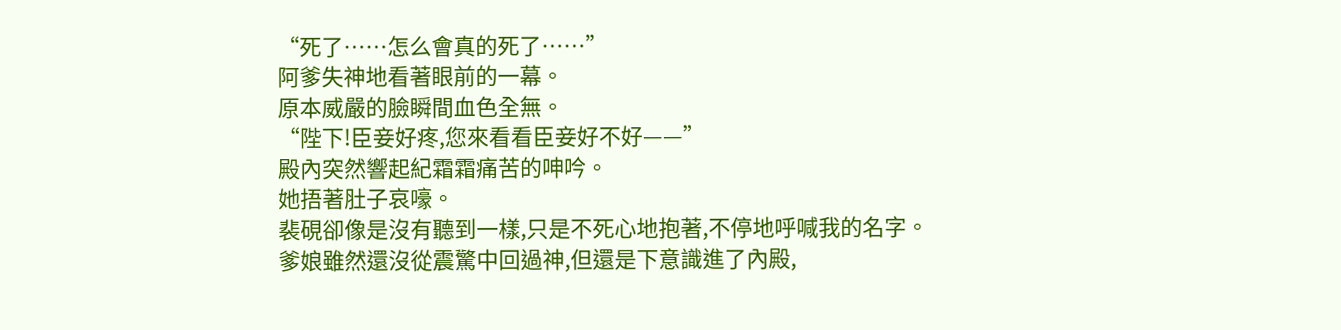“死了……怎么會真的死了……”
阿爹失神地看著眼前的一幕。
原本威嚴的臉瞬間血色全無。
“陛下!臣妾好疼,您來看看臣妾好不好——”
殿內突然響起紀霜霜痛苦的呻吟。
她捂著肚子哀嚎。
裴硯卻像是沒有聽到一樣,只是不死心地抱著,不停地呼喊我的名字。
爹娘雖然還沒從震驚中回過神,但還是下意識進了內殿,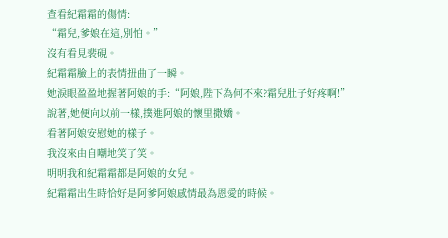查看紀霜霜的傷情:
“霜兒,爹娘在這,別怕。”
沒有看見裴硯。
紀霜霜臉上的表情扭曲了一瞬。
她淚眼盈盈地握著阿娘的手:“阿娘,陛下為何不來?霜兒肚子好疼啊!”
說著,她便向以前一樣,撲進阿娘的懷里撒嬌。
看著阿娘安慰她的樣子。
我沒來由自嘲地笑了笑。
明明我和紀霜霜都是阿娘的女兒。
紀霜霜出生時恰好是阿爹阿娘感情最為恩愛的時候。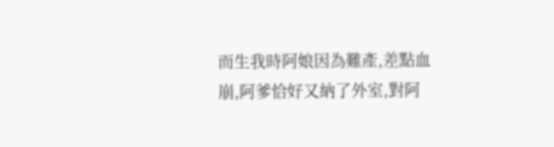而生我時阿娘因為難產,差點血崩,阿爹恰好又納了外室,對阿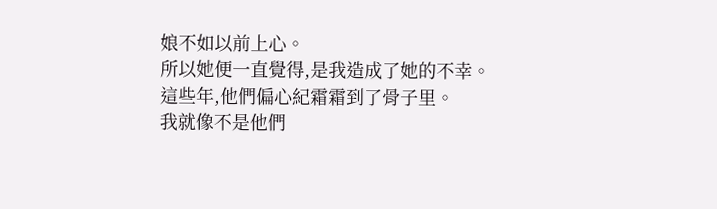娘不如以前上心。
所以她便一直覺得,是我造成了她的不幸。
這些年,他們偏心紀霜霜到了骨子里。
我就像不是他們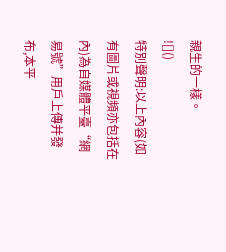親生的一樣。
![]()
特別聲明:以上內容(如有圖片或視頻亦包括在內)為自媒體平臺“網易號”用戶上傳并發布,本平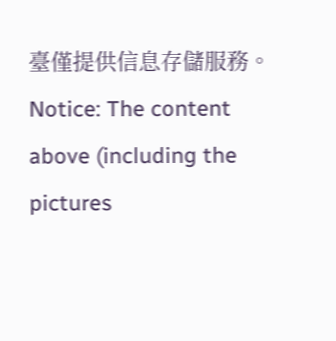臺僅提供信息存儲服務。
Notice: The content above (including the pictures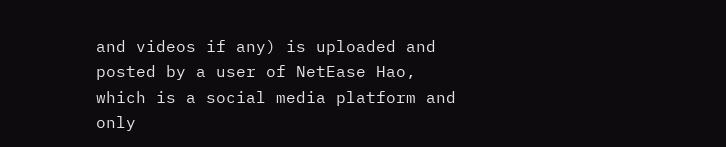and videos if any) is uploaded and posted by a user of NetEase Hao, which is a social media platform and only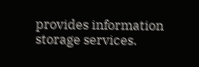provides information storage services.